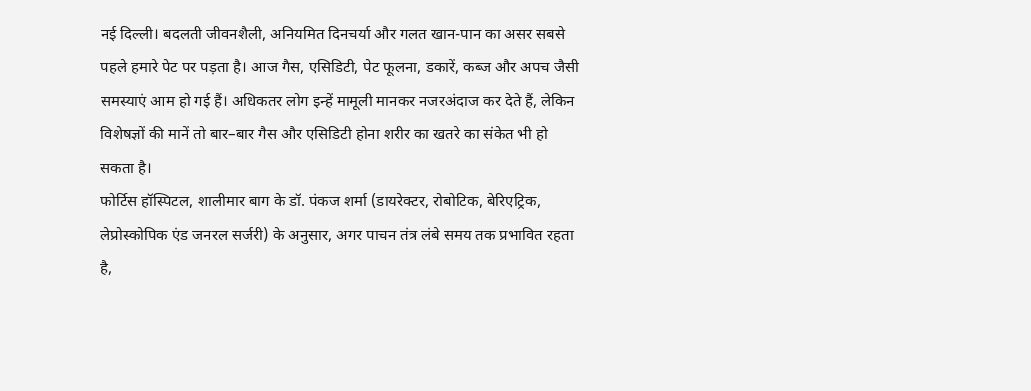नई दिल्ली। बदलती जीवनशैली, अनियमित दिनचर्या और गलत खान-पान का असर सबसे पहले हमारे पेट पर पड़ता है। आज गैस, एसिडिटी, पेट फूलना, डकारें, कब्ज और अपच जैसी समस्याएं आम हो गई हैं। अधिकतर लोग इन्हें मामूली मानकर नजरअंदाज कर देते हैं, लेकिन विशेषज्ञों की मानें तो बार–बार गैस और एसिडिटी होना शरीर का खतरे का संकेत भी हो सकता है।
फोर्टिस हॉस्पिटल, शालीमार बाग के डॉ. पंकज शर्मा (डायरेक्टर, रोबोटिक, बेरिएट्रिक, लेप्रोस्कोपिक एंड जनरल सर्जरी) के अनुसार, अगर पाचन तंत्र लंबे समय तक प्रभावित रहता है,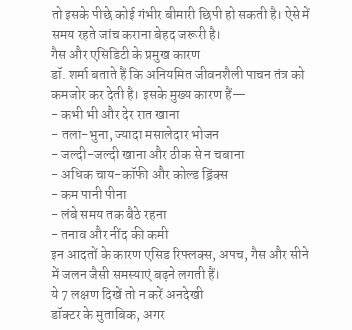तो इसके पीछे कोई गंभीर बीमारी छिपी हो सकती है। ऐसे में समय रहते जांच कराना बेहद जरूरी है।
गैस और एसिडिटी के प्रमुख कारण
डॉ. शर्मा बताते हैं कि अनियमित जीवनशैली पाचन तंत्र को कमजोर कर देती है। इसके मुख्य कारण हैं—
- कभी भी और देर रात खाना
- तला-भुना, ज्यादा मसालेदार भोजन
- जल्दी-जल्दी खाना और ठीक से न चबाना
- अधिक चाय-कॉफी और कोल्ड ड्रिंक्स
- कम पानी पीना
- लंबे समय तक बैठे रहना
- तनाव और नींद की कमी
इन आदतों के कारण एसिड रिफ्लक्स, अपच, गैस और सीने में जलन जैसी समस्याएं बढ़ने लगती हैं।
ये 7 लक्षण दिखें तो न करें अनदेखी
डॉक्टर के मुताबिक, अगर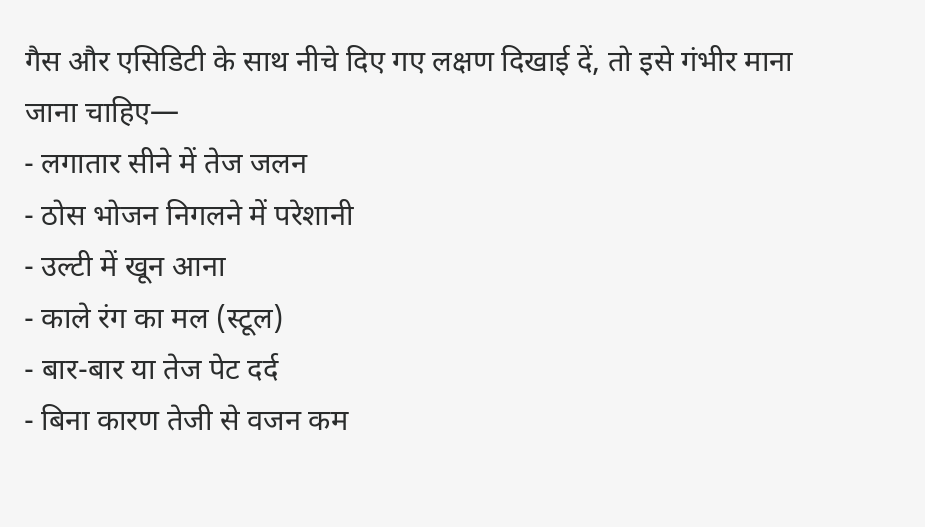गैस और एसिडिटी के साथ नीचे दिए गए लक्षण दिखाई दें, तो इसे गंभीर माना जाना चाहिए—
- लगातार सीने में तेज जलन
- ठोस भोजन निगलने में परेशानी
- उल्टी में खून आना
- काले रंग का मल (स्टूल)
- बार-बार या तेज पेट दर्द
- बिना कारण तेजी से वजन कम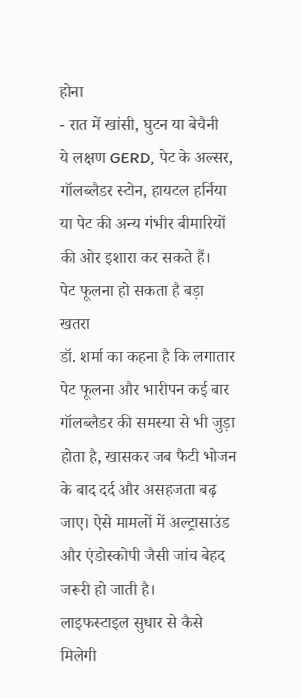होना
- रात में खांसी, घुटन या बेचैनी
ये लक्षण GERD, पेट के अल्सर, गॉलब्लैडर स्टोन, हायटल हर्निया या पेट की अन्य गंभीर बीमारियों की ओर इशारा कर सकते हैं।
पेट फूलना हो सकता है बड़ा खतरा
डॉ. शर्मा का कहना है कि लगातार पेट फूलना और भारीपन कई बार गॉलब्लैडर की समस्या से भी जुड़ा होता है, खासकर जब फैटी भोजन के बाद दर्द और असहजता बढ़ जाए। ऐसे मामलों में अल्ट्रासाउंड और एंडोस्कोपी जैसी जांच बेहद जरूरी हो जाती है।
लाइफस्टाइल सुधार से कैसे मिलेगी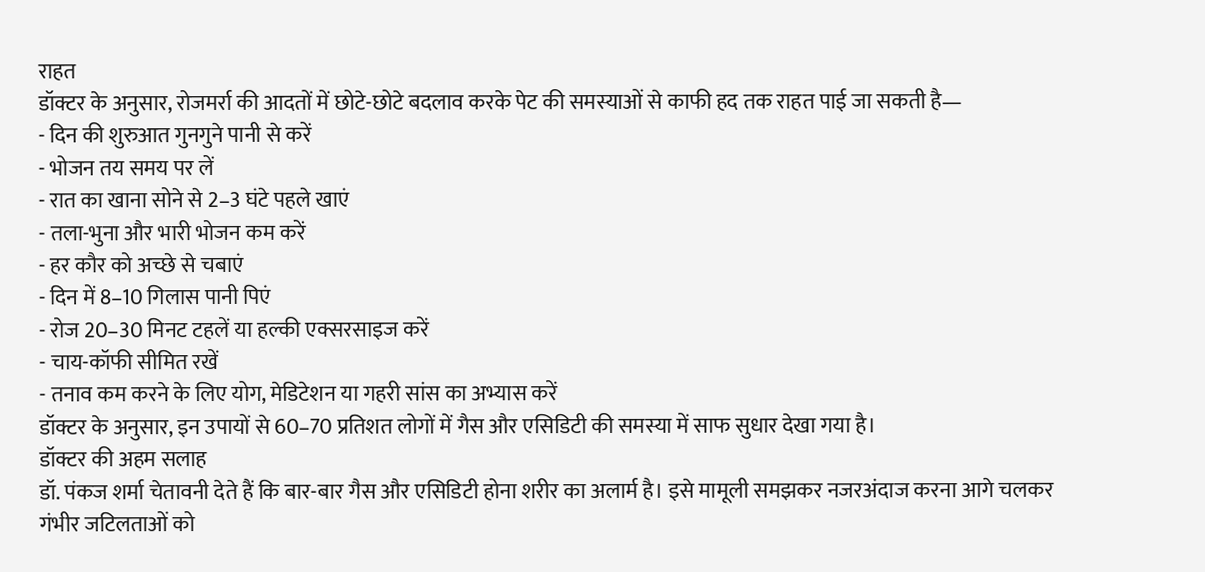राहत
डॉक्टर के अनुसार, रोजमर्रा की आदतों में छोटे-छोटे बदलाव करके पेट की समस्याओं से काफी हद तक राहत पाई जा सकती है—
- दिन की शुरुआत गुनगुने पानी से करें
- भोजन तय समय पर लें
- रात का खाना सोने से 2–3 घंटे पहले खाएं
- तला-भुना और भारी भोजन कम करें
- हर कौर को अच्छे से चबाएं
- दिन में 8–10 गिलास पानी पिएं
- रोज 20–30 मिनट टहलें या हल्की एक्सरसाइज करें
- चाय-कॉफी सीमित रखें
- तनाव कम करने के लिए योग, मेडिटेशन या गहरी सांस का अभ्यास करें
डॉक्टर के अनुसार, इन उपायों से 60–70 प्रतिशत लोगों में गैस और एसिडिटी की समस्या में साफ सुधार देखा गया है।
डॉक्टर की अहम सलाह
डॉ. पंकज शर्मा चेतावनी देते हैं कि बार-बार गैस और एसिडिटी होना शरीर का अलार्म है। इसे मामूली समझकर नजरअंदाज करना आगे चलकर गंभीर जटिलताओं को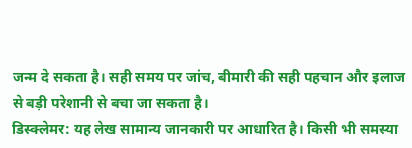जन्म दे सकता है। सही समय पर जांच, बीमारी की सही पहचान और इलाज से बड़ी परेशानी से बचा जा सकता है।
डिस्क्लेमर: यह लेख सामान्य जानकारी पर आधारित है। किसी भी समस्या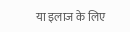या इलाज के लिए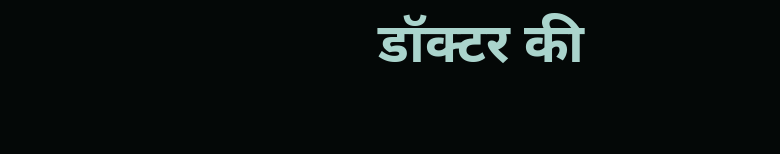डॉक्टर की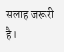सलाह जरूरी है।